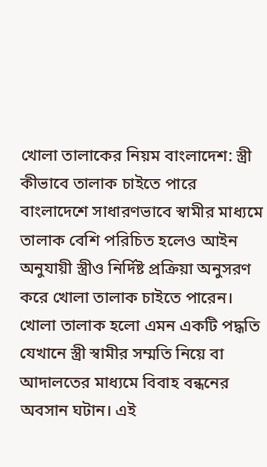খোলা তালাকের নিয়ম বাংলাদেশ: স্ত্রী কীভাবে তালাক চাইতে পারে
বাংলাদেশে সাধারণভাবে স্বামীর মাধ্যমে তালাক বেশি পরিচিত হলেও আইন অনুযায়ী স্ত্রীও নির্দিষ্ট প্রক্রিয়া অনুসরণ করে খোলা তালাক চাইতে পারেন। খোলা তালাক হলো এমন একটি পদ্ধতি যেখানে স্ত্রী স্বামীর সম্মতি নিয়ে বা আদালতের মাধ্যমে বিবাহ বন্ধনের অবসান ঘটান। এই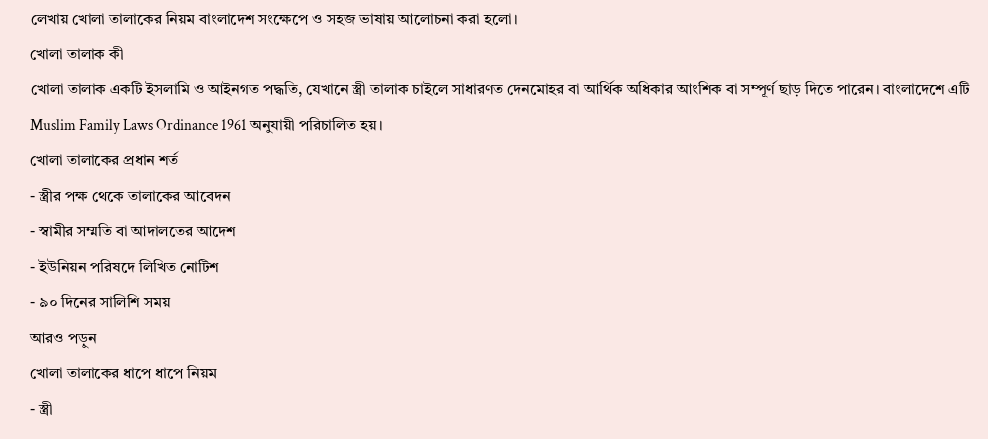লেখায় খোলা তালাকের নিয়ম বাংলাদেশ সংক্ষেপে ও সহজ ভাষায় আলোচনা করা হলো।
খোলা তালাক কী
খোলা তালাক একটি ইসলামি ও আইনগত পদ্ধতি, যেখানে স্ত্রী তালাক চাইলে সাধারণত দেনমোহর বা আর্থিক অধিকার আংশিক বা সম্পূর্ণ ছাড় দিতে পারেন। বাংলাদেশে এটি Muslim Family Laws Ordinance 1961 অনুযায়ী পরিচালিত হয়।
খোলা তালাকের প্রধান শর্ত
- স্ত্রীর পক্ষ থেকে তালাকের আবেদন
- স্বামীর সম্মতি বা আদালতের আদেশ
- ইউনিয়ন পরিষদে লিখিত নোটিশ
- ৯০ দিনের সালিশি সময়
আরও পড়ুন
খোলা তালাকের ধাপে ধাপে নিয়ম
- স্ত্রী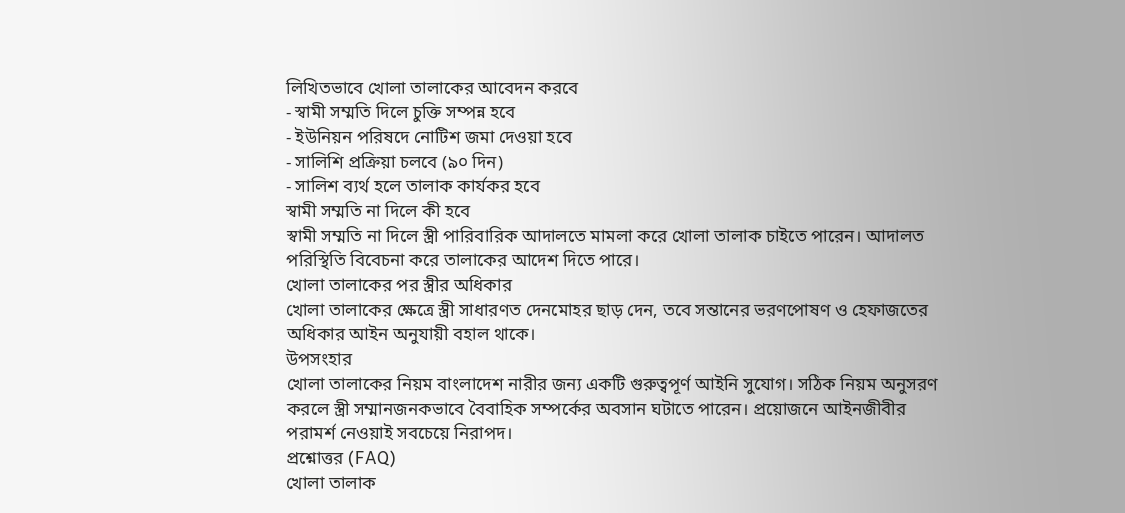লিখিতভাবে খোলা তালাকের আবেদন করবে
- স্বামী সম্মতি দিলে চুক্তি সম্পন্ন হবে
- ইউনিয়ন পরিষদে নোটিশ জমা দেওয়া হবে
- সালিশি প্রক্রিয়া চলবে (৯০ দিন)
- সালিশ ব্যর্থ হলে তালাক কার্যকর হবে
স্বামী সম্মতি না দিলে কী হবে
স্বামী সম্মতি না দিলে স্ত্রী পারিবারিক আদালতে মামলা করে খোলা তালাক চাইতে পারেন। আদালত পরিস্থিতি বিবেচনা করে তালাকের আদেশ দিতে পারে।
খোলা তালাকের পর স্ত্রীর অধিকার
খোলা তালাকের ক্ষেত্রে স্ত্রী সাধারণত দেনমোহর ছাড় দেন, তবে সন্তানের ভরণপোষণ ও হেফাজতের অধিকার আইন অনুযায়ী বহাল থাকে।
উপসংহার
খোলা তালাকের নিয়ম বাংলাদেশ নারীর জন্য একটি গুরুত্বপূর্ণ আইনি সুযোগ। সঠিক নিয়ম অনুসরণ করলে স্ত্রী সম্মানজনকভাবে বৈবাহিক সম্পর্কের অবসান ঘটাতে পারেন। প্রয়োজনে আইনজীবীর পরামর্শ নেওয়াই সবচেয়ে নিরাপদ।
প্রশ্নোত্তর (FAQ)
খোলা তালাক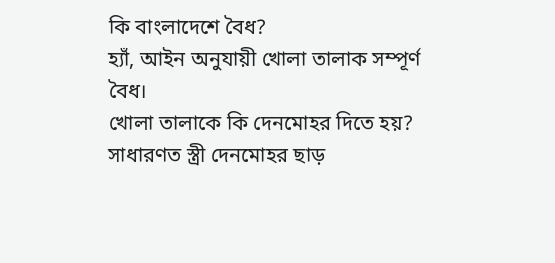কি বাংলাদেশে বৈধ?
হ্যাঁ, আইন অনুযায়ী খোলা তালাক সম্পূর্ণ বৈধ।
খোলা তালাকে কি দেনমোহর দিতে হয়?
সাধারণত স্ত্রী দেনমোহর ছাড়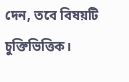দেন, তবে বিষয়টি চুক্তিভিত্তিক।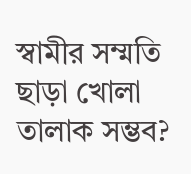স্বামীর সম্মতি ছাড়া খোলা তালাক সম্ভব?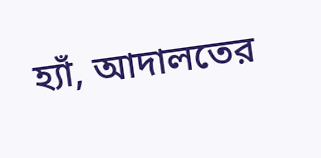হ্যাঁ, আদালতের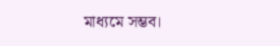মাধ্যমে সম্ভব।